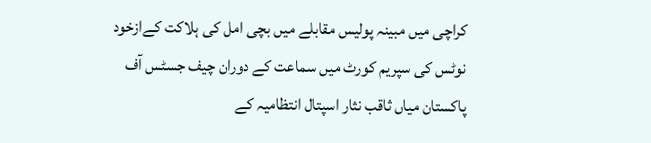کراچی میں مبینہ پولیس مقابلے میں بچی امل کی ہلاکت کےازخود نوٹس کی سپریم کورٹ میں سماعت کے دوران چیف جسٹس آف پاکستان میاں ثاقب نثار اسپتال انتظامیہ کے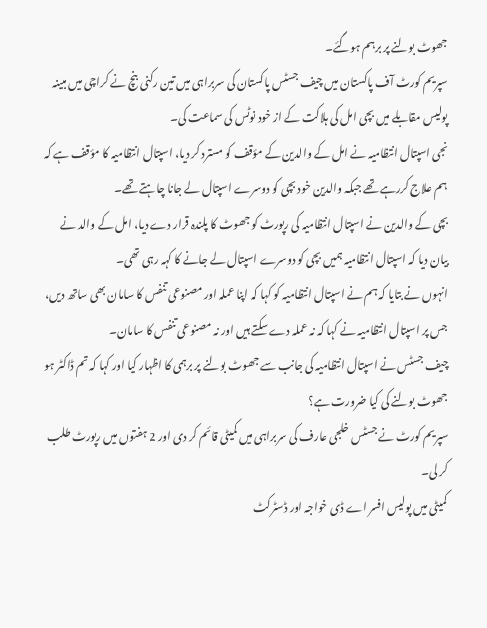جھوٹ بولنے پر برہم ہوگئے۔
سپریم کورٹ آف پاکستان میں چیف جسٹس پاکستان کی سربراہی میں تین رکنی بنچ نے کراچی میں مبینہ پولیس مقابلے میں بچی امل کی ہلاکت کے از خود نوٹس کی سماعت کی۔
نجی اسپتال انتظامیہ نے امل کے والدین کے مؤقف کو مسترد کر دیا، اسپتال انتظامیہ کا مؤقف ہے کہ ہم علاج کررہے تھے جبکہ والدین خود بچی کو دوسرے اسپتال لے جانا چاہتے تھے۔
بچی کے والدین نے اسپتال انتظامیہ کی رپورٹ کو جھوٹ کا پلندہ قرار دے دیا، امل کے والد نے بیان دیا کہ اسپتال انتظامیہ ہمیں بچی کو دوسرے اسپتال لے جانے کا کہہ رہی تھی۔
انہوں نے بتایا کہ ہم نے اسپتال انتظامیہ کو کہا کہ اپنا عملہ اور مصنوعی تنفس کا سامان بھی ساتھ دیں، جس پر اسپتال انتظامیہ نے کہا کہ نہ عملہ دے سکتے ہیں اور نہ مصنوعی تنفس کا سامان۔
چیف جسٹس نے اسپتال انتظامیہ کی جانب سے جھوٹ بولنے پر برہمی کا اظہار کیا اور کہا کہ تم ڈاکٹر ہو جھوٹ بولنے کی کیا ضرورت ہے؟
سپریم کورٹ نے جسٹس خلجی عارف کی سربراہی میں کمیٹی قائم کر دی اور 2 ہفتوں میں رپورٹ طلب کر لی۔
کمیٹی میں پولیس افسر اے ڈی خواجہ اور ڈسٹرکٹ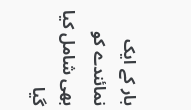بار کے ایک نمائندے کو بھی شامل کیا گیا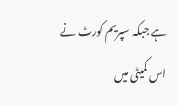ہے جبکہ سپریم کورٹ نے اس کمیٹی میں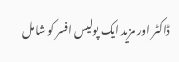ڈاکٹر اور مزید ایک پولیس افسر کو شامل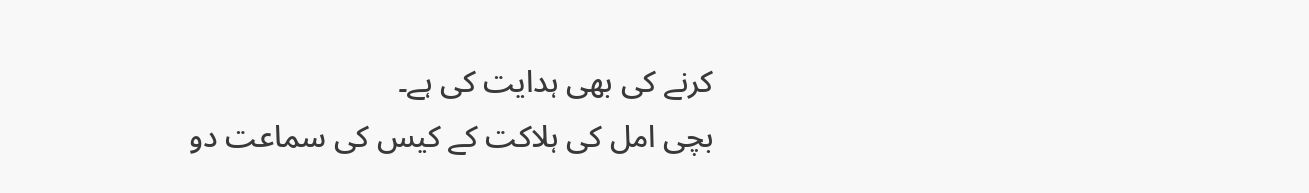کرنے کی بھی ہدایت کی ہے۔
بچی امل کی ہلاکت کے کیس کی سماعت دو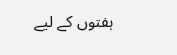ہفتوں کے لیے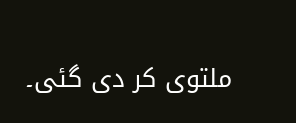ملتوی کر دی گئی۔